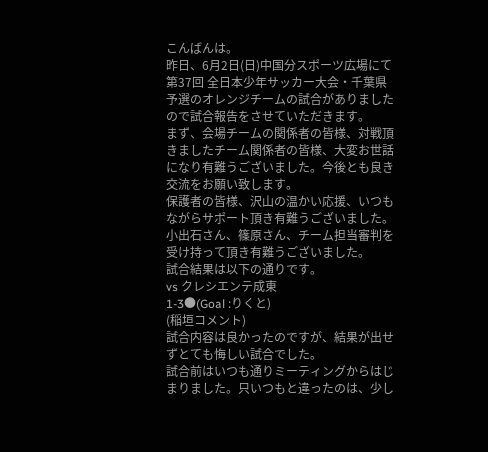こんばんは。
昨日、6月2日(日)中国分スポーツ広場にて第37回 全日本少年サッカー大会・千葉県予選のオレンジチームの試合がありましたので試合報告をさせていただきます。
まず、会場チームの関係者の皆様、対戦頂きましたチーム関係者の皆様、大変お世話になり有難うございました。今後とも良き交流をお願い致します。
保護者の皆様、沢山の温かい応援、いつもながらサポート頂き有難うございました。
小出石さん、篠原さん、チーム担当審判を受け持って頂き有難うございました。
試合結果は以下の通りです。
vs クレシエンテ成東
1-3●(Goal :りくと)
(稲垣コメント)
試合内容は良かったのですが、結果が出せずとても悔しい試合でした。
試合前はいつも通りミーティングからはじまりました。只いつもと違ったのは、少し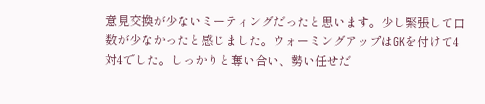意見交換が少ないミーティングだったと思います。少し緊張して口数が少なかったと感じました。ウォーミングアップはGKを付けて4対4でした。しっかりと奪い合い、勢い任せだ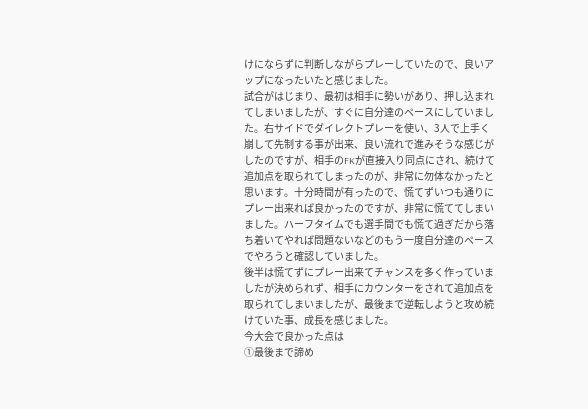けにならずに判断しながらプレーしていたので、良いアップになったいたと感じました。
試合がはじまり、最初は相手に勢いがあり、押し込まれてしまいましたが、すぐに自分達のペースにしていました。右サイドでダイレクトプレーを使い、3人で上手く崩して先制する事が出来、良い流れで進みそうな感じがしたのですが、相手のFKが直接入り同点にされ、続けて追加点を取られてしまったのが、非常に勿体なかったと思います。十分時間が有ったので、慌てずいつも通りにプレー出来れば良かったのですが、非常に慌ててしまいました。ハーフタイムでも選手間でも慌て過ぎだから落ち着いてやれば問題ないなどのもう一度自分達のペースでやろうと確認していました。
後半は慌てずにプレー出来てチャンスを多く作っていましたが決められず、相手にカウンターをされて追加点を取られてしまいましたが、最後まで逆転しようと攻め続けていた事、成長を感じました。
今大会で良かった点は
①最後まで諦め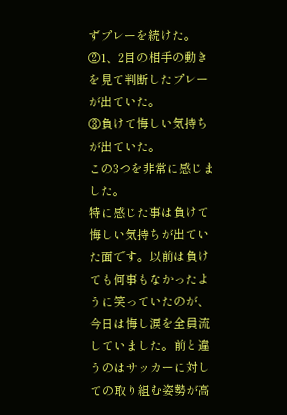ずプレーを続けた。
②1、2目の相手の動きを見て判断したプレーが出ていた。
③負けて悔しい気持ちが出ていた。
この3つを非常に感じました。
特に感じた事は負けて悔しい気持ちが出ていた面です。以前は負けても何事もなかったように笑っていたのが、今日は悔し涙を全員流していました。前と違うのはサッカーに対しての取り組む姿勢が高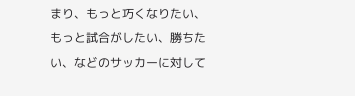まり、もっと巧くなりたい、もっと試合がしたい、勝ちたい、などのサッカーに対して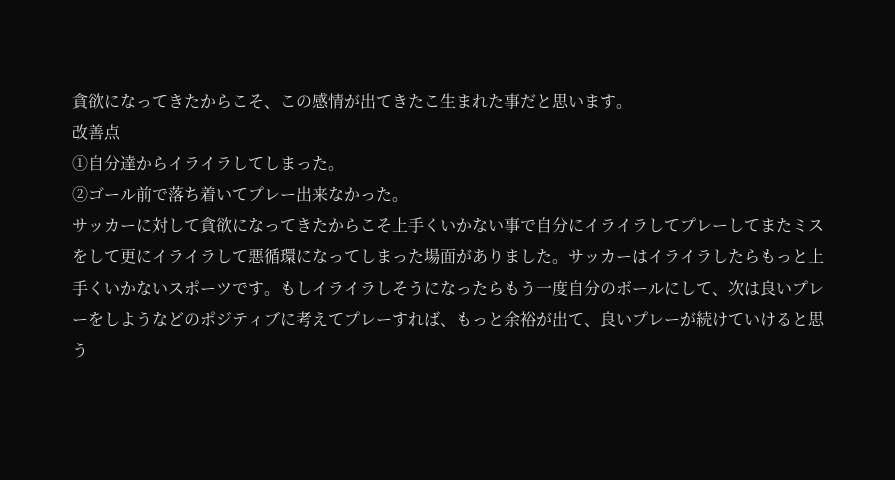貪欲になってきたからこそ、この感情が出てきたこ生まれた事だと思います。
改善点
①自分達からイライラしてしまった。
②ゴール前で落ち着いてプレー出来なかった。
サッカーに対して貪欲になってきたからこそ上手くいかない事で自分にイライラしてプレーしてまたミスをして更にイライラして悪循環になってしまった場面がありました。サッカーはイライラしたらもっと上手くいかないスポーツです。もしイライラしそうになったらもう一度自分のボールにして、次は良いプレーをしようなどのポジティブに考えてプレーすれば、もっと余裕が出て、良いプレーが続けていけると思う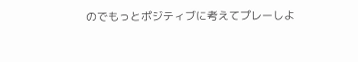のでもっとポジティブに考えてプレーしよ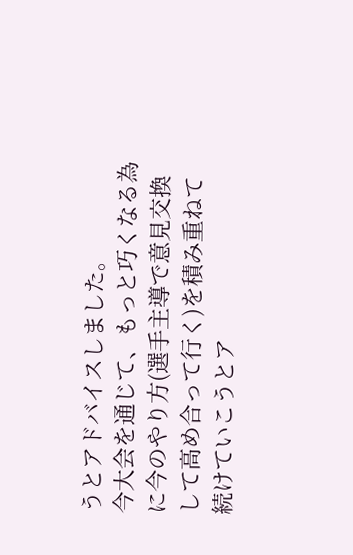うとアドバイスしました。
今大会を通じて、もっと巧くなる為に今のやり方(選手主導で意見交換して高め合って行く)を積み重ねて続けていこうとア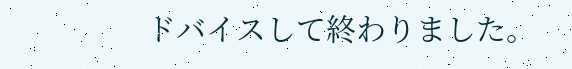ドバイスして終わりました。